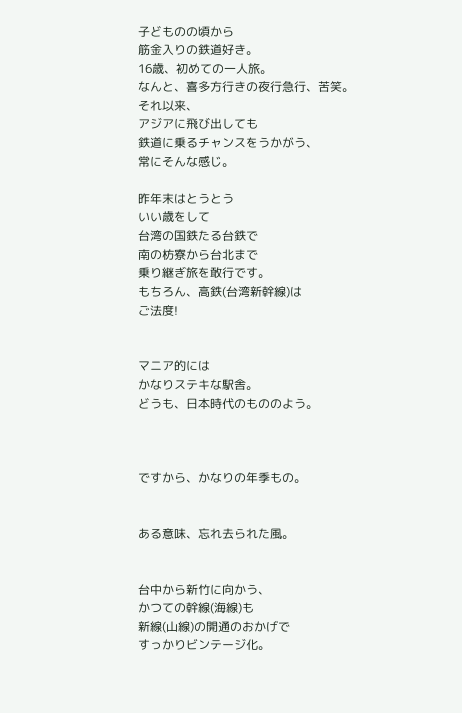子どものの頃から
筋金入りの鉄道好き。
16歳、初めての一人旅。
なんと、喜多方行きの夜行急行、苦笑。
それ以来、
アジアに飛び出しても
鉄道に乗るチャンスをうかがう、
常にそんな感じ。

昨年末はとうとう
いい歳をして
台湾の国鉄たる台鉄で
南の枋寮から台北まで
乗り継ぎ旅を敢行です。
もちろん、高鉄(台湾新幹線)は
ご法度!


マニア的には
かなりステキな駅舎。
どうも、日本時代のもののよう。



ですから、かなりの年季もの。


ある意味、忘れ去られた風。


台中から新竹に向かう、
かつての幹線(海線)も
新線(山線)の開通のおかげで
すっかりビンテージ化。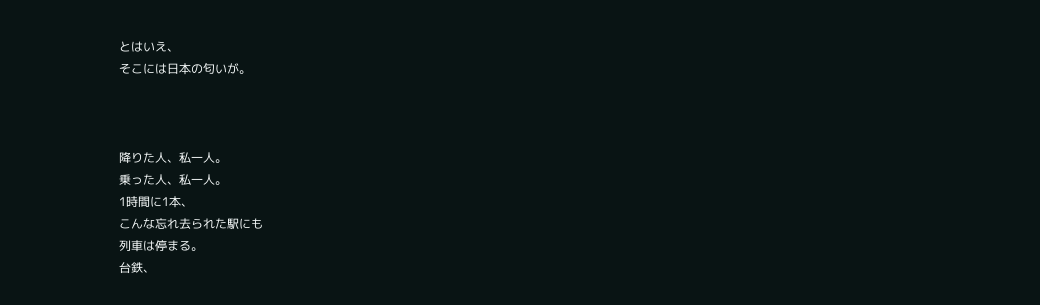とはいえ、
そこには日本の匂いが。



降りた人、私一人。
乗った人、私一人。
1時間に1本、
こんな忘れ去られた駅にも
列車は停まる。
台鉄、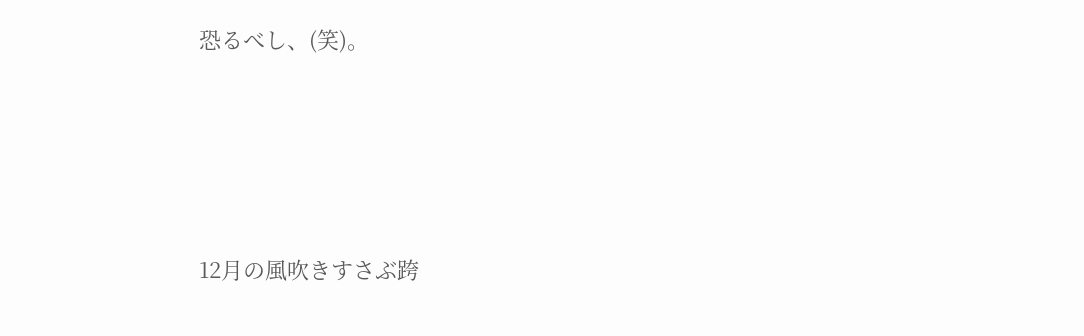恐るべし、(笑)。




12月の風吹きすさぶ跨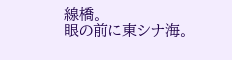線橋。
眼の前に東シナ海。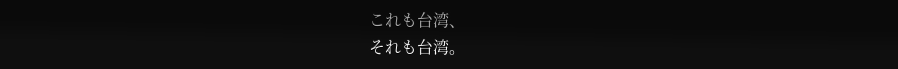これも台湾、
それも台湾。